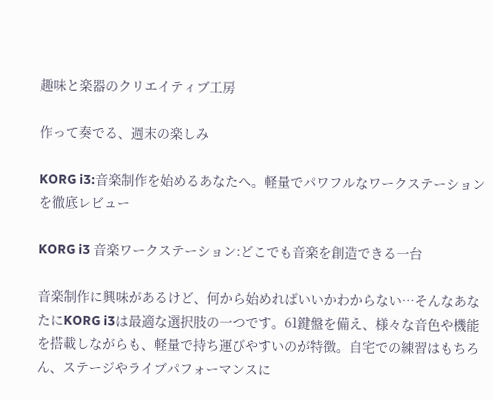趣味と楽器のクリエイティブ工房

作って奏でる、週末の楽しみ

KORG i3:音楽制作を始めるあなたへ。軽量でパワフルなワークステーションを徹底レビュー

KORG i3 音楽ワークステーション:どこでも音楽を創造できる一台

音楽制作に興味があるけど、何から始めればいいかわからない…そんなあなたにKORG i3は最適な選択肢の一つです。61鍵盤を備え、様々な音色や機能を搭載しながらも、軽量で持ち運びやすいのが特徴。自宅での練習はもちろん、ステージやライブパフォーマンスに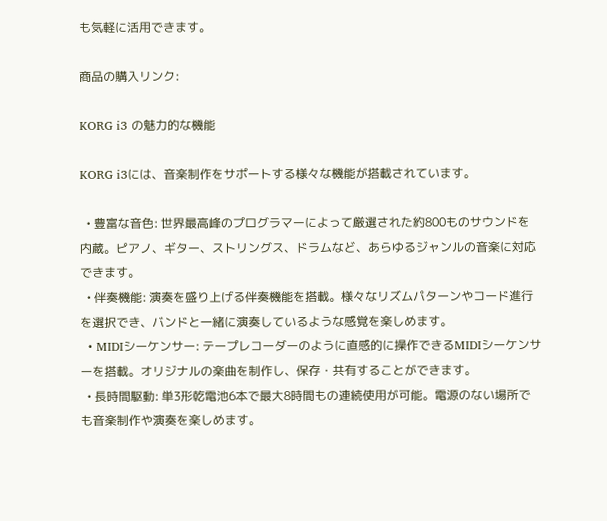も気軽に活用できます。

商品の購入リンク:

KORG i3 の魅力的な機能

KORG i3には、音楽制作をサポートする様々な機能が搭載されています。

  • 豊富な音色: 世界最高峰のプログラマーによって厳選された約800ものサウンドを内蔵。ピアノ、ギター、ストリングス、ドラムなど、あらゆるジャンルの音楽に対応できます。
  • 伴奏機能: 演奏を盛り上げる伴奏機能を搭載。様々なリズムパターンやコード進行を選択でき、バンドと一緒に演奏しているような感覚を楽しめます。
  • MIDIシーケンサー: テープレコーダーのように直感的に操作できるMIDIシーケンサーを搭載。オリジナルの楽曲を制作し、保存・共有することができます。
  • 長時間駆動: 単3形乾電池6本で最大8時間もの連続使用が可能。電源のない場所でも音楽制作や演奏を楽しめます。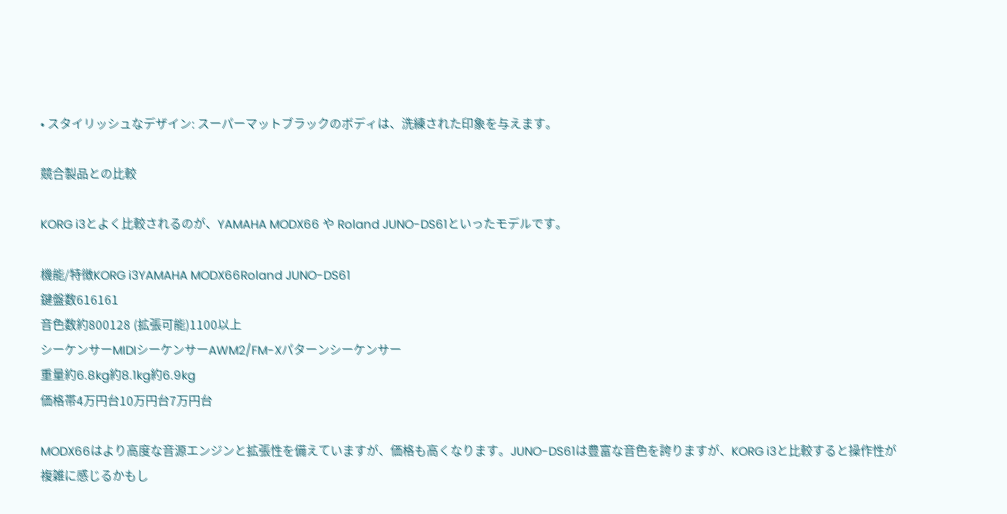• スタイリッシュなデザイン: スーパーマットブラックのボディは、洗練された印象を与えます。

競合製品との比較

KORG i3とよく比較されるのが、YAMAHA MODX66 や Roland JUNO-DS61といったモデルです。

機能/特徴KORG i3YAMAHA MODX66Roland JUNO-DS61
鍵盤数616161
音色数約800128 (拡張可能)1100以上
シーケンサーMIDIシーケンサーAWM2/FM-Xパターンシーケンサー
重量約6.8kg約8.1kg約6.9kg
価格帯4万円台10万円台7万円台

MODX66はより高度な音源エンジンと拡張性を備えていますが、価格も高くなります。JUNO-DS61は豊富な音色を誇りますが、KORG i3と比較すると操作性が複雑に感じるかもし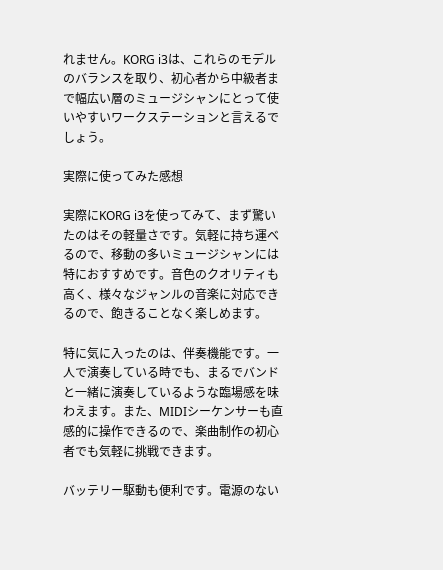れません。KORG i3は、これらのモデルのバランスを取り、初心者から中級者まで幅広い層のミュージシャンにとって使いやすいワークステーションと言えるでしょう。

実際に使ってみた感想

実際にKORG i3を使ってみて、まず驚いたのはその軽量さです。気軽に持ち運べるので、移動の多いミュージシャンには特におすすめです。音色のクオリティも高く、様々なジャンルの音楽に対応できるので、飽きることなく楽しめます。

特に気に入ったのは、伴奏機能です。一人で演奏している時でも、まるでバンドと一緒に演奏しているような臨場感を味わえます。また、MIDIシーケンサーも直感的に操作できるので、楽曲制作の初心者でも気軽に挑戦できます。

バッテリー駆動も便利です。電源のない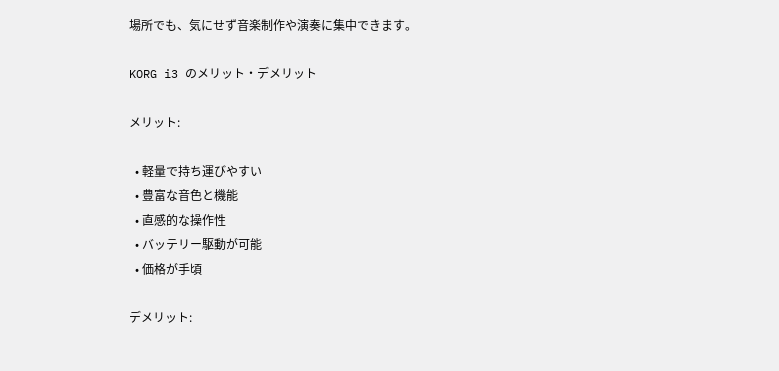場所でも、気にせず音楽制作や演奏に集中できます。

KORG i3 のメリット・デメリット

メリット:

  • 軽量で持ち運びやすい
  • 豊富な音色と機能
  • 直感的な操作性
  • バッテリー駆動が可能
  • 価格が手頃

デメリット: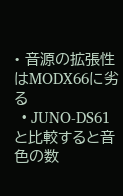• 音源の拡張性はMODX66に劣る
  • JUNO-DS61と比較すると音色の数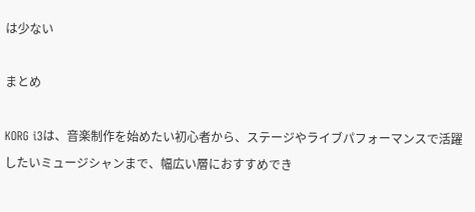は少ない

まとめ

KORG i3は、音楽制作を始めたい初心者から、ステージやライブパフォーマンスで活躍したいミュージシャンまで、幅広い層におすすめでき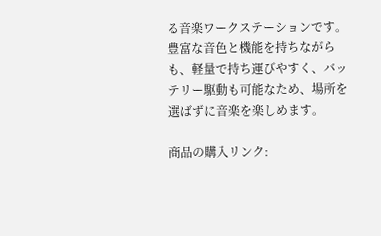る音楽ワークステーションです。豊富な音色と機能を持ちながらも、軽量で持ち運びやすく、バッテリー駆動も可能なため、場所を選ばずに音楽を楽しめます。

商品の購入リンク: